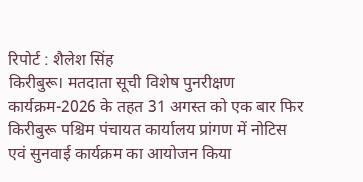रिपोर्ट : शैलेश सिंह
किरीबुरू। मतदाता सूची विशेष पुनरीक्षण कार्यक्रम-2026 के तहत 31 अगस्त को एक बार फिर किरीबुरू पश्चिम पंचायत कार्यालय प्रांगण में नोटिस एवं सुनवाई कार्यक्रम का आयोजन किया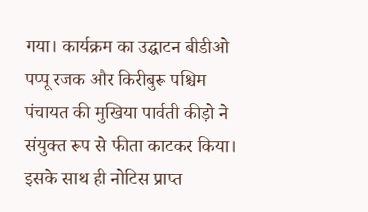गया। कार्यक्रम का उद्घाटन बीडीओ पप्पू रजक और किरीबुरू पश्चिम पंचायत की मुखिया पार्वती कीड़ो ने संयुक्त रूप से फीता काटकर किया। इसके साथ ही नोटिस प्राप्त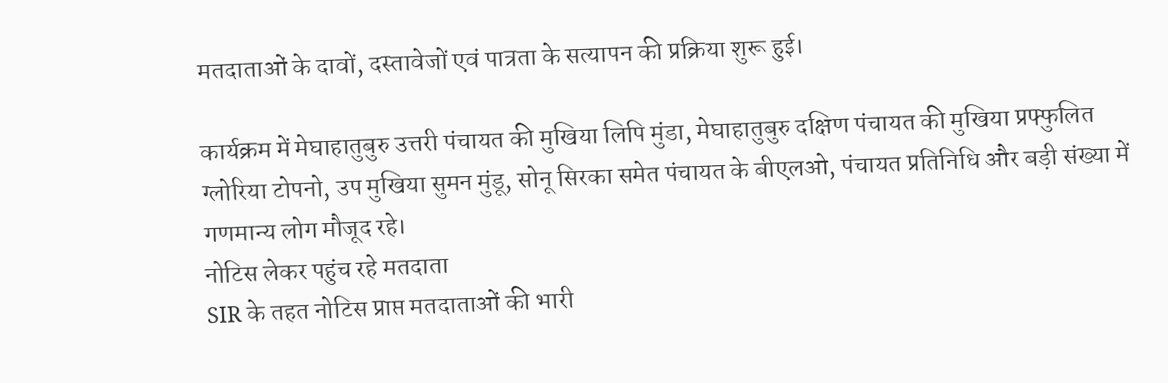मतदाताओं के दावों, दस्तावेजों एवं पात्रता के सत्यापन की प्रक्रिया शुरू हुई।

कार्यक्रम में मेघाहातुबुरु उत्तरी पंचायत की मुखिया लिपि मुंडा, मेघाहातुबुरु दक्षिण पंचायत की मुखिया प्रफ्फुलित ग्लोरिया टोपनो, उप मुखिया सुमन मुंडू, सोनू सिरका समेत पंचायत के बीएलओ, पंचायत प्रतिनिधि और बड़ी संख्या में गणमान्य लोग मौजूद रहे।
नोटिस लेकर पहुंच रहे मतदाता
SIR के तहत नोटिस प्राप्त मतदाताओं की भारी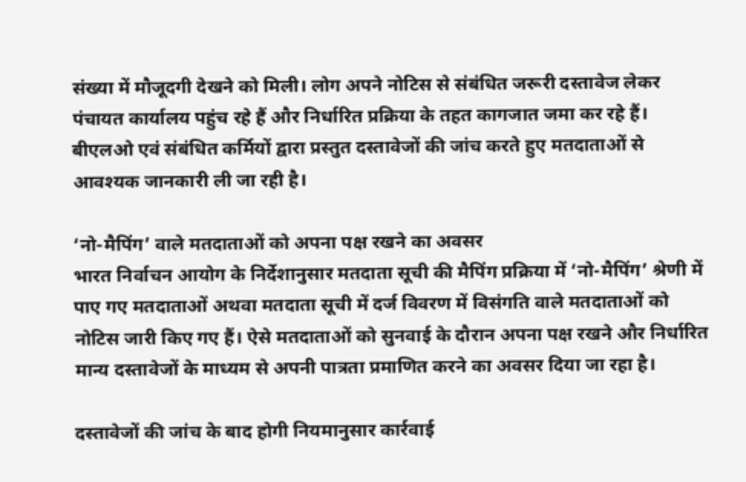संख्या में मौजूदगी देखने को मिली। लोग अपने नोटिस से संबंधित जरूरी दस्तावेज लेकर पंचायत कार्यालय पहुंच रहे हैं और निर्धारित प्रक्रिया के तहत कागजात जमा कर रहे हैं। बीएलओ एवं संबंधित कर्मियों द्वारा प्रस्तुत दस्तावेजों की जांच करते हुए मतदाताओं से आवश्यक जानकारी ली जा रही है।

‘नो-मैपिंग’ वाले मतदाताओं को अपना पक्ष रखने का अवसर
भारत निर्वाचन आयोग के निर्देशानुसार मतदाता सूची की मैपिंग प्रक्रिया में ‘नो-मैपिंग’ श्रेणी में पाए गए मतदाताओं अथवा मतदाता सूची में दर्ज विवरण में विसंगति वाले मतदाताओं को नोटिस जारी किए गए हैं। ऐसे मतदाताओं को सुनवाई के दौरान अपना पक्ष रखने और निर्धारित मान्य दस्तावेजों के माध्यम से अपनी पात्रता प्रमाणित करने का अवसर दिया जा रहा है।

दस्तावेजों की जांच के बाद होगी नियमानुसार कार्रवाई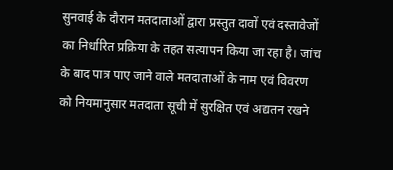सुनवाई के दौरान मतदाताओं द्वारा प्रस्तुत दावों एवं दस्तावेजों का निर्धारित प्रक्रिया के तहत सत्यापन किया जा रहा है। जांच के बाद पात्र पाए जाने वाले मतदाताओं के नाम एवं विवरण को नियमानुसार मतदाता सूची में सुरक्षित एवं अद्यतन रखने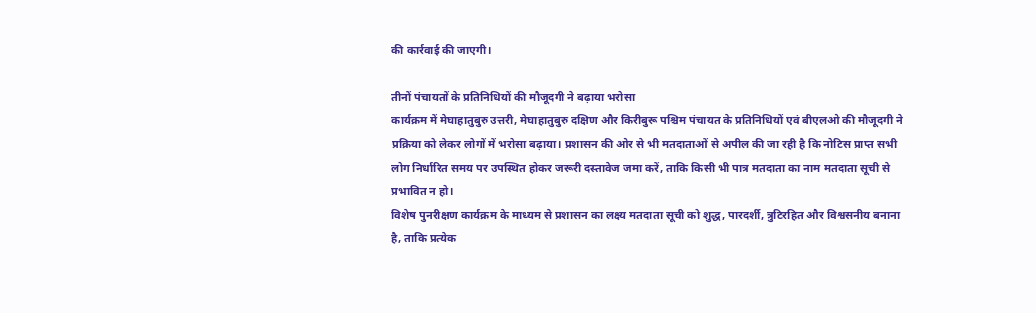की कार्रवाई की जाएगी।

तीनों पंचायतों के प्रतिनिधियों की मौजूदगी ने बढ़ाया भरोसा
कार्यक्रम में मेघाहातुबुरु उत्तरी, मेघाहातुबुरु दक्षिण और किरीबुरू पश्चिम पंचायत के प्रतिनिधियों एवं बीएलओ की मौजूदगी ने प्रक्रिया को लेकर लोगों में भरोसा बढ़ाया। प्रशासन की ओर से भी मतदाताओं से अपील की जा रही है कि नोटिस प्राप्त सभी लोग निर्धारित समय पर उपस्थित होकर जरूरी दस्तावेज जमा करें, ताकि किसी भी पात्र मतदाता का नाम मतदाता सूची से प्रभावित न हो।
विशेष पुनरीक्षण कार्यक्रम के माध्यम से प्रशासन का लक्ष्य मतदाता सूची को शुद्ध, पारदर्शी, त्रुटिरहित और विश्वसनीय बनाना है, ताकि प्रत्येक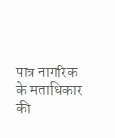पात्र नागरिक के मताधिकार की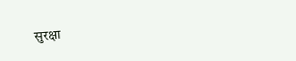सुरक्षा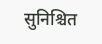सुनिश्चित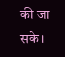की जा सके।